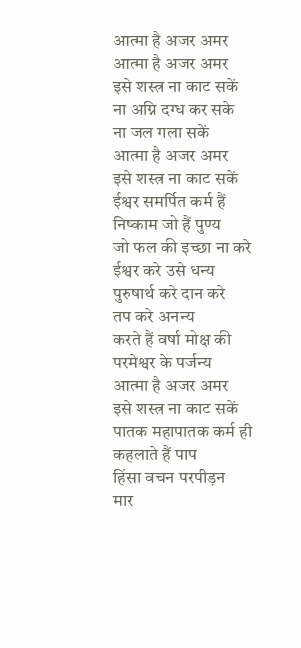आत्मा है अजर अमर
आत्मा है अजर अमर
इसे शस्त्र ना काट सकें
ना अग्नि दग्ध कर सके
ना जल गला सकें
आत्मा है अजर अमर
इसे शस्त्र ना काट सकें
ईश्वर समर्पित कर्म हैं
निष्काम जो हैं पुण्य
जो फल की इच्छा ना करे
ईश्वर करे उसे धन्य
पुरुषार्थ करे दान करे
तप करे अनन्य
करते हैं वर्षा मोक्ष की
परमेश्वर के पर्जन्य
आत्मा है अजर अमर
इसे शस्त्र ना काट सकें
पातक महापातक कर्म ही
कहलाते हैं पाप
हिंसा वचन परपीड़न
मार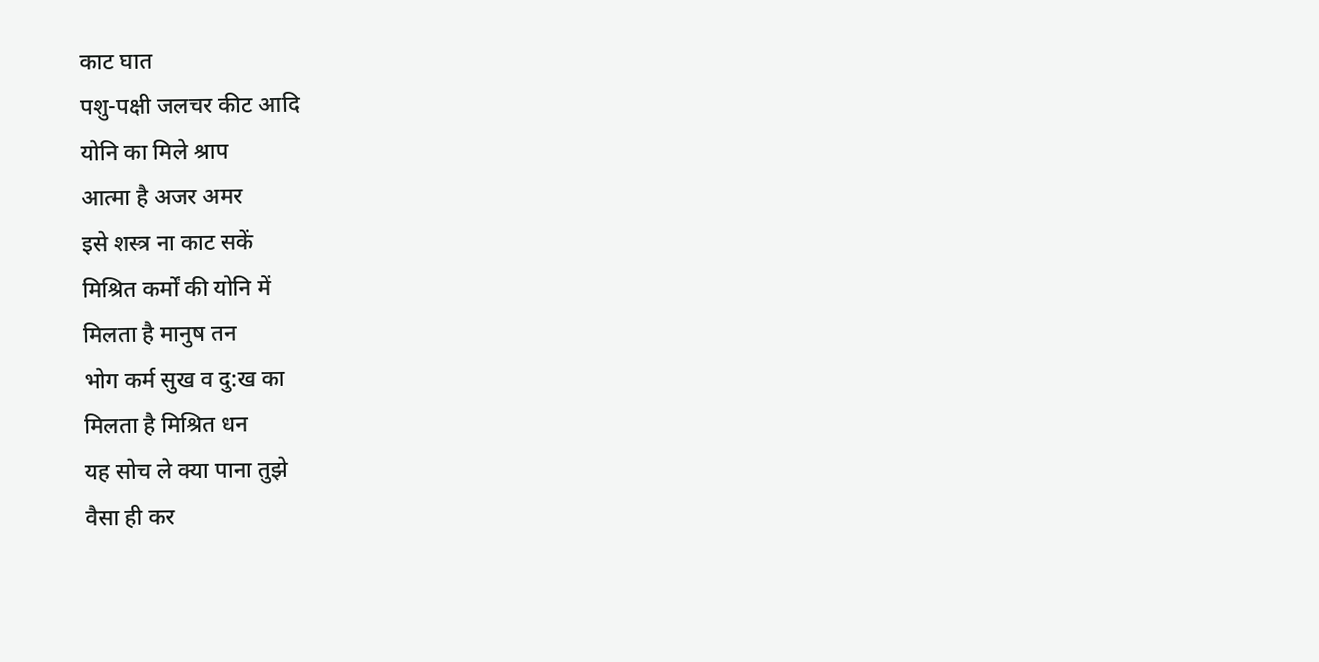काट घात
पशु-पक्षी जलचर कीट आदि
योनि का मिले श्राप
आत्मा है अजर अमर
इसे शस्त्र ना काट सकें
मिश्रित कर्मों की योनि में
मिलता है मानुष तन
भोग कर्म सुख व दु:ख का
मिलता है मिश्रित धन
यह सोच ले क्या पाना तुझे
वैसा ही कर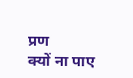प्रण
क्यों ना पाए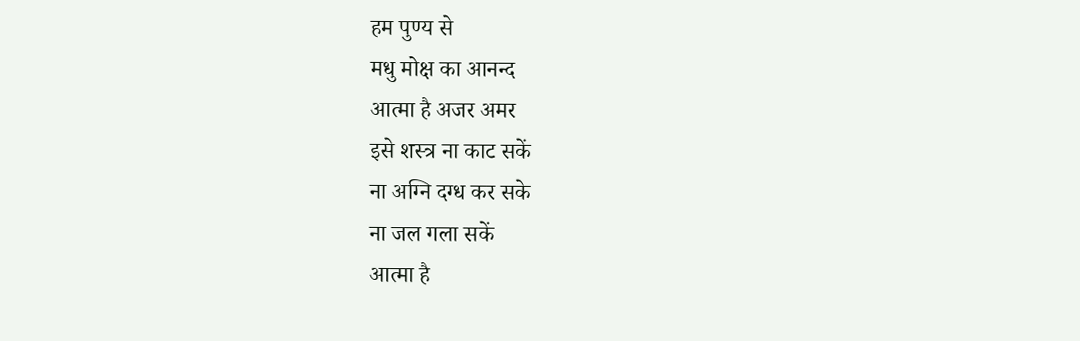हम पुण्य से
मधु मोक्ष का आनन्द
आत्मा है अजर अमर
इसे शस्त्र ना काट सकें
ना अग्नि दग्ध कर सके
ना जल गला सकें
आत्मा है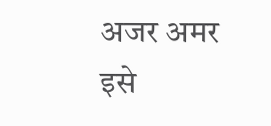अजर अमर
इसे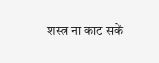शस्त्र ना काट सकें